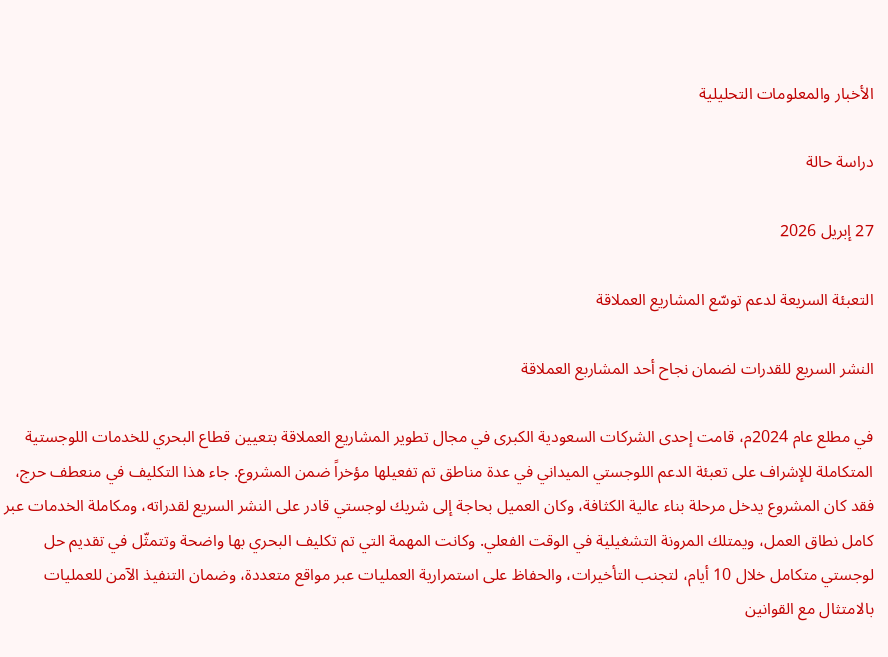الأخبار والمعلومات التحليلية

دراسة حالة

27 إبريل 2026

التعبئة السريعة لدعم توسّع المشاريع العملاقة

النشر السريع للقدرات لضمان نجاح أحد المشاربع العملاقة

في مطلع عام 2024م، قامت إحدى الشركات السعودية الكبرى في مجال تطوير المشاريع العملاقة بتعيين قطاع البحري للخدمات اللوجستية المتكاملة للإشراف على تعبئة الدعم اللوجستي الميداني في عدة مناطق تم تفعيلها مؤخراً ضمن المشروع. جاء هذا التكليف في منعطف حرج، فقد كان المشروع يدخل مرحلة بناء عالية الكثافة، وكان العميل بحاجة إلى شريك لوجستي قادر على النشر السريع لقدراته، ومكاملة الخدمات عبر كامل نطاق العمل، ويمتلك المرونة التشغيلية في الوقت الفعلي. وكانت المهمة التي تم تكليف البحري بها واضحة وتتمثّل في تقديم حل لوجستي متكامل خلال 10 أيام، لتجنب التأخيرات، والحفاظ على استمرارية العمليات عبر مواقع متعددة، وضمان التنفيذ الآمن للعمليات بالامتثال مع القوانين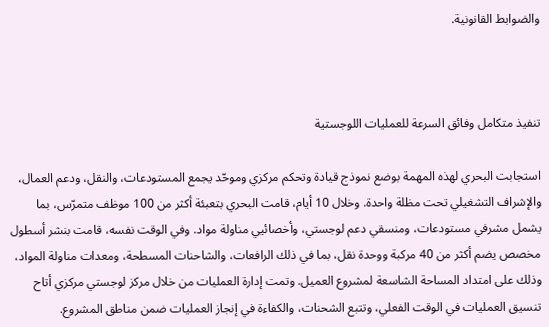والضوابط القانونية.



تنفيذ متكامل وفائق السرعة للعمليات اللوجستية

استجابت البحري لهذه المهمة بوضع نموذج قيادة وتحكم مركزي وموحّد يجمع المستودعات، والنقل، ودعم العمال، والإشراف التشغيلي تحت مظلة واحدة. وخلال 10 أيام، قامت البحري بتعبئة أكثر من 100 موظف متمرّس، بما يشمل مشرفي مستودعات، ومنسقي دعم لوجستي، وأخصائيي مناولة مواد. وفي الوقت نفسه، قامت بنشر أسطول مخصص يضم أكثر من 40 مركبة ووحدة نقل، بما في ذلك الرافعات، والشاحنات المسطحة، ومعدات مناولة المواد، وذلك على امتداد المساحة الشاسعة لمشروع العميل. وتمت إدارة العمليات من خلال مركز لوجستي مركزي أتاح تنسيق العمليات في الوقت الفعلي، وتتبع الشحنات، والكفاءة في إنجاز العمليات ضمن مناطق المشروع.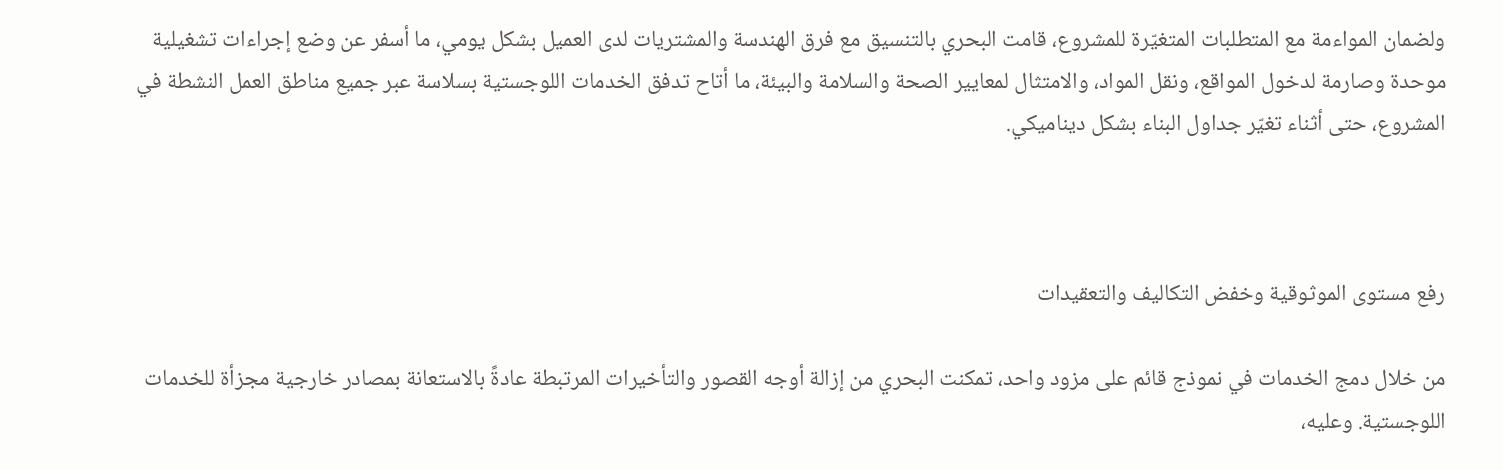ولضمان المواءمة مع المتطلبات المتغيّرة للمشروع، قامت البحري بالتنسيق مع فرق الهندسة والمشتريات لدى العميل بشكل يومي، ما أسفر عن وضع إجراءات تشغيلية موحدة وصارمة لدخول المواقع، ونقل المواد، والامتثال لمعايير الصحة والسلامة والبيئة، ما أتاح تدفق الخدمات اللوجستية بسلاسة عبر جميع مناطق العمل النشطة في المشروع، حتى أثناء تغيّر جداول البناء بشكل ديناميكي.



رفع مستوى الموثوقية وخفض التكاليف والتعقيدات

من خلال دمج الخدمات في نموذج قائم على مزود واحد، تمكنت البحري من إزالة أوجه القصور والتأخيرات المرتبطة عادةً بالاستعانة بمصادر خارجية مجزأة للخدمات اللوجستية. وعليه،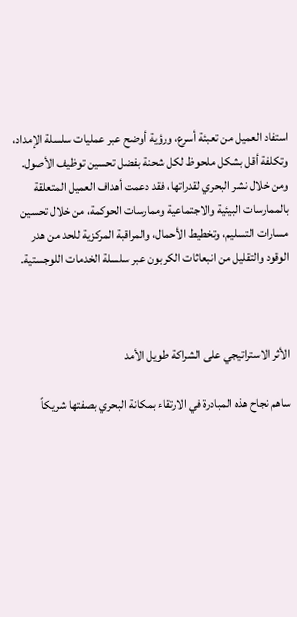استفاد العميل من تعبئة أسرع، ورؤية أوضح عبر عمليات سلسلة الإمداد، وتكلفة أقل بشكل ملحوظ لكل شحنة بفضل تحسين توظيف الأصول. ومن خلال نشر البحري لقدراتها، فقد دعمت أهداف العميل المتعلقة بالممارسات البيئية والاجتماعية وممارسات الحوكمة، من خلال تحسين مسارات التسليم، وتخطيط الأحمال، والمراقبة المركزية للحد من هدر الوقود والتقليل من انبعاثات الكربون عبر سلسلة الخدمات اللوجستية.



الأثر الاستراتيجي على الشراكة طويل الأمد

ساهم نجاح هذه المبادرة في الارتقاء بمكانة البحري بصفتها شريكاً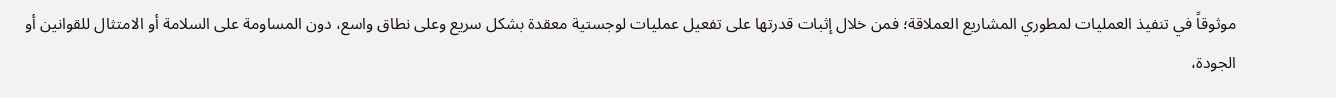موثوقاً في تنفيذ العمليات لمطوري المشاريع العملاقة؛ فمن خلال إثبات قدرتها على تفعيل عمليات لوجستية معقدة بشكل سريع وعلى نطاق واسع، دون المساومة على السلامة أو الامتثال للقوانين أو الجودة،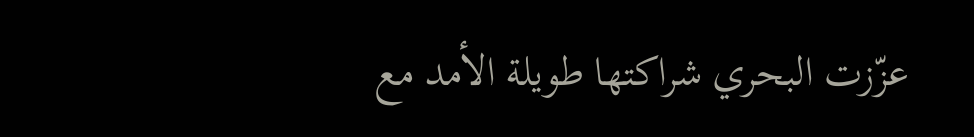عزّزت البحري شراكتها طويلة الأمد مع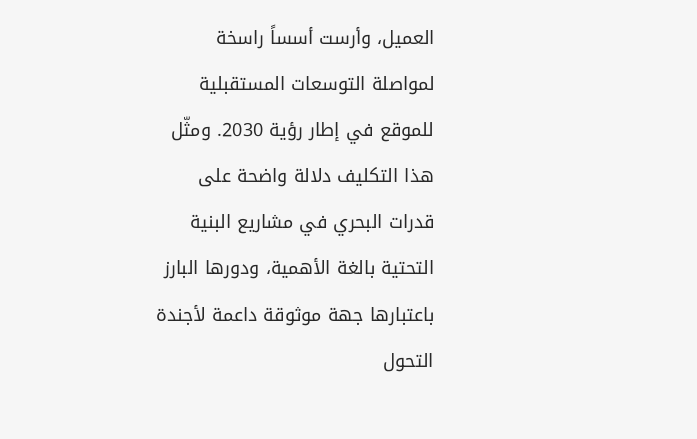العميل، وأرست أسساً راسخة لمواصلة التوسعات المستقبلية للموقع في إطار رؤية 2030. ومثّل هذا التكليف دلالة واضحة على قدرات البحري في مشاريع البنية التحتية بالغة الأهمية، ودورها البارز باعتبارها جهة موثوقة داعمة لأجندة التحول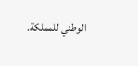الوطني للمملكة.